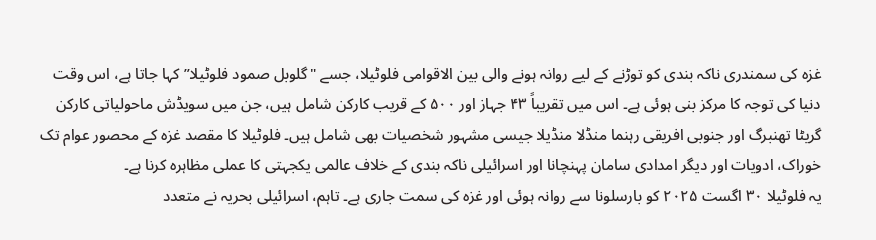غزہ کی سمندری ناکہ بندی کو توڑنے کے لیے روانہ ہونے والی بین الاقوامی فلوٹیلا، جسے "گلوبل صمود فلوٹیلا” کہا جاتا ہے، اس وقت دنیا کی توجہ کا مرکز بنی ہوئی ہے۔ اس میں تقریباً ۴۳ جہاز اور ۵۰۰ کے قریب کارکن شامل ہیں، جن میں سویڈش ماحولیاتی کارکن گریٹا تھنبرگ اور جنوبی افریقی رہنما منڈلا منڈیلا جیسی مشہور شخصیات بھی شامل ہیں۔ فلوٹیلا کا مقصد غزہ کے محصور عوام تک خوراک، ادویات اور دیگر امدادی سامان پہنچانا اور اسرائیلی ناکہ بندی کے خلاف عالمی یکجہتی کا عملی مظاہرہ کرنا ہے۔
یہ فلوٹیلا ۳۰ اگست ۲۰۲۵ کو بارسلونا سے روانہ ہوئی اور غزہ کی سمت جاری ہے۔ تاہم، اسرائیلی بحریہ نے متعدد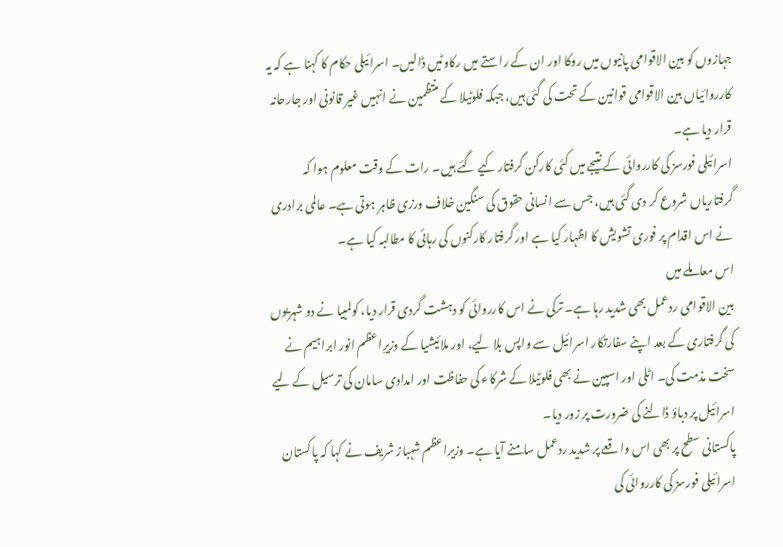جہازوں کو بین الاقوامی پانیوں میں روکا اور ان کے راستے میں رکاوٹیں ڈالیں۔ اسرائیلی حکام کا کہنا ہے کہ یہ کارروائیاں بین الاقوامی قوانین کے تحت کی گئی ہیں، جبکہ فلوٹیلا کے منتظمین نے انہیں غیر قانونی اور جارحانہ قرار دیا ہے۔
اسرائیلی فورسز کی کارروائی کے نتیجے میں کئی کارکن گرفتار کیے گئے ہیں۔ رات کے وقت معلوم ہوا کہ گرفتاریاں شروع کر دی گئی ہیں، جس سے انسانی حقوق کی سنگین خلاف ورزی ظاہر ہوتی ہے۔ عالمی برادری نے اس اقدام پر فوری تشویش کا اظہار کیا ہے اور گرفتار کارکنوں کی رہائی کا مطالبہ کیا ہے۔
اس معاملے میں
بین الاقوامی ردعمل بھی شدید رہا ہے۔ ترکی نے اس کارروائی کو دہشت گردی قرار دیا، کولمبیا نے دو شہریوں کی گرفتاری کے بعد اپنے سفارتکار اسرائیل سے واپس بلا لیے، اور ملائیشیا کے وزیرِاعظم انور ابراہیم نے سخت مذمت کی۔ اٹلی اور اسپین نے بھی فلوٹیلا کے شرکاء کی حفاظت اور امدادی سامان کی ترسیل کے لیے اسرائیل پر دباؤ ڈالنے کی ضرورت پر زور دیا۔
پاکستانی سطح پر بھی اس واقعے پر شدید ردعمل سامنے آیا ہے۔ وزیراعظم شہباز شریف نے کہا کہ پاکستان اسرائیلی فورسز کی کارروائی کی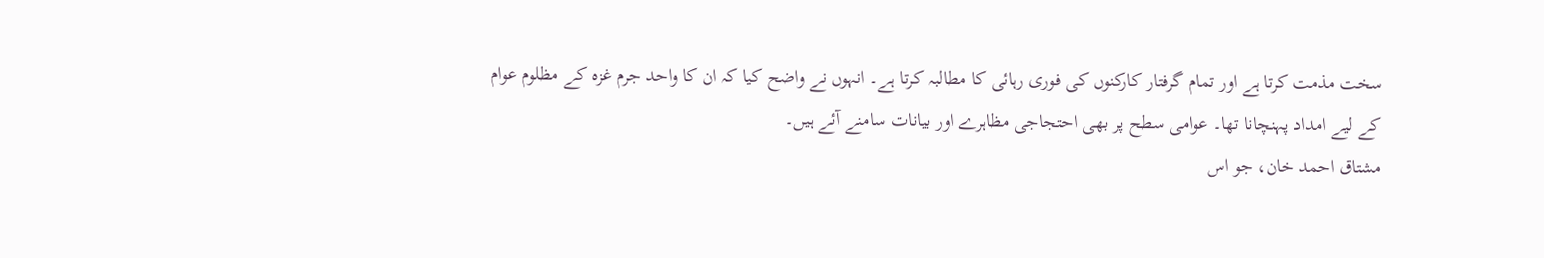سخت مذمت کرتا ہے اور تمام گرفتار کارکنوں کی فوری رہائی کا مطالبہ کرتا ہے۔ انہوں نے واضح کیا کہ ان کا واحد جرم غزہ کے مظلوم عوام کے لیے امداد پہنچانا تھا۔ عوامی سطح پر بھی احتجاجی مظاہرے اور بیانات سامنے آئے ہیں۔
مشتاق احمد خان، جو اس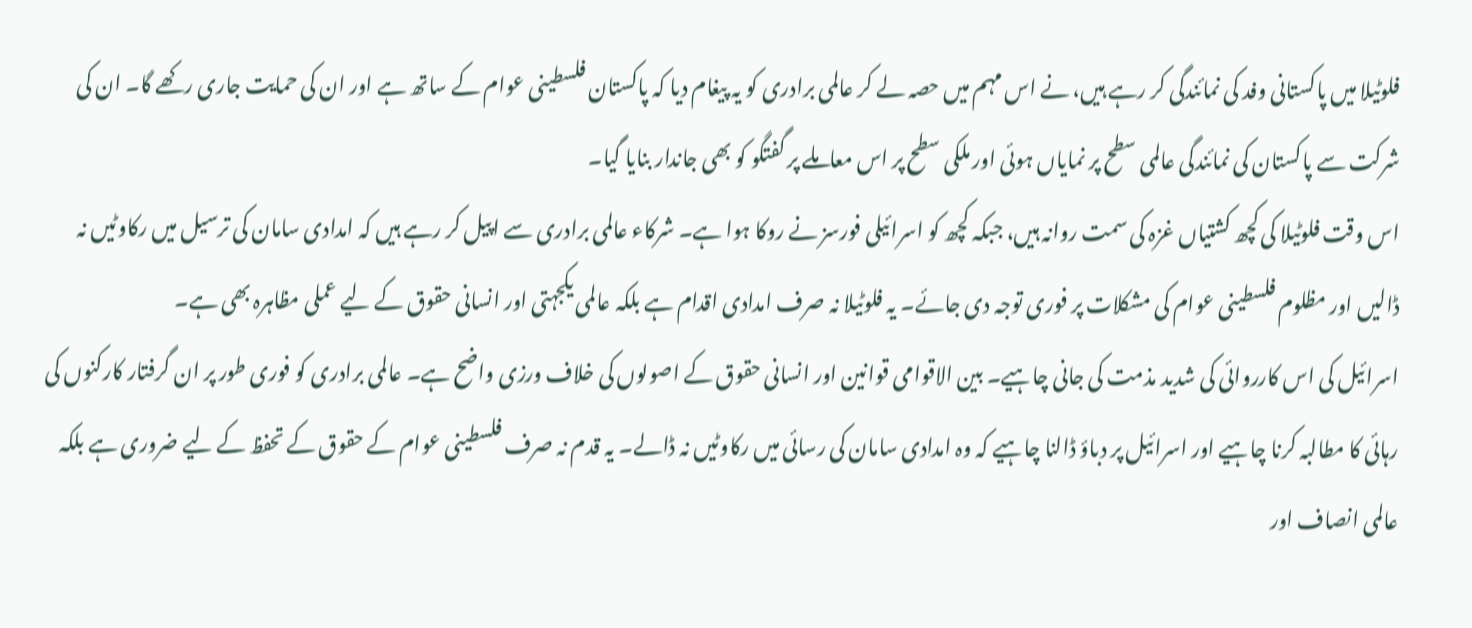فلوٹیلا میں پاکستانی وفد کی نمائندگی کر رہے ہیں، نے اس مہم میں حصہ لے کر عالمی برادری کو یہ پیغام دیا کہ پاکستان فلسطینی عوام کے ساتھ ہے اور ان کی حمایت جاری رکھے گا۔ ان کی شرکت سے پاکستان کی نمائندگی عالمی سطح پر نمایاں ہوئی اور ملکی سطح پر اس معاملے پر گفتگو کو بھی جاندار بنایا گیا۔
اس وقت فلوٹیلا کی کچھ کشتیاں غزہ کی سمت روانہ ہیں، جبکہ کچھ کو اسرائیلی فورسز نے روکا ہوا ہے۔ شرکاء عالمی برادری سے اپیل کر رہے ہیں کہ امدادی سامان کی ترسیل میں رکاوٹیں نہ ڈالیں اور مظلوم فلسطینی عوام کی مشکلات پر فوری توجہ دی جائے۔ یہ فلوٹیلا نہ صرف امدادی اقدام ہے بلکہ عالمی یکجہتی اور انسانی حقوق کے لیے عملی مظاہرہ بھی ہے۔
اسرائیل کی اس کارروائی کی شدید مذمت کی جانی چاہیے۔ بین الاقوامی قوانین اور انسانی حقوق کے اصولوں کی خلاف ورزی واضح ہے۔ عالمی برادری کو فوری طور پر ان گرفتار کارکنوں کی رہائی کا مطالبہ کرنا چاہیے اور اسرائیل پر دباؤ ڈالنا چاہیے کہ وہ امدادی سامان کی رسائی میں رکاوٹیں نہ ڈالے۔ یہ قدم نہ صرف فلسطینی عوام کے حقوق کے تحفظ کے لیے ضروری ہے بلکہ عالمی انصاف اور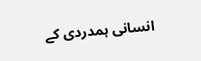انسانی ہمدردی کے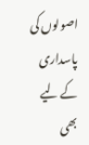اصولوں کی پاسداری کے لیے بھی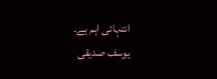انتہائی اہم ہے۔
یوسف صدیقی